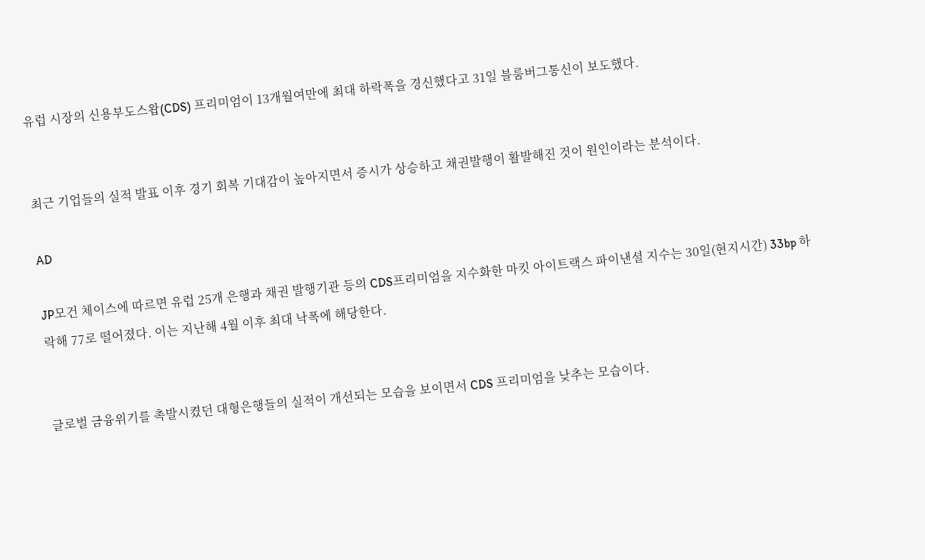유럽 시장의 신용부도스왑(CDS) 프리미엄이 13개월여만에 최대 하락폭을 경신했다고 31일 블룸버그통신이 보도했다.


최근 기업들의 실적 발표 이후 경기 회복 기대감이 높아지면서 증시가 상승하고 채권발행이 활발해진 것이 원인이라는 분석이다.

AD

JP모건 체이스에 따르면 유럽 25개 은행과 채권 발행기관 등의 CDS프리미엄을 지수화한 마킷 아이트랙스 파이낸셜 지수는 30일(현지시간) 33bp 하락해 77로 떨어졌다. 이는 지난해 4월 이후 최대 낙폭에 해당한다.


글로벌 금융위기를 촉발시켰던 대형은행들의 실적이 개선되는 모습을 보이면서 CDS 프리미엄을 낮추는 모습이다.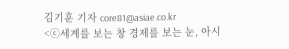김기훈 기자 core81@asiae.co.kr
<ⓒ세계를 보는 창 경제를 보는 눈, 아시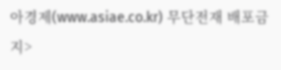아경제(www.asiae.co.kr) 무단전재 배포금지>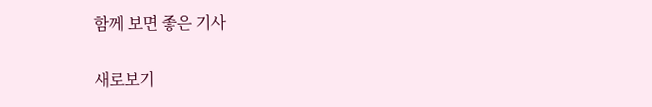함께 보면 좋은 기사

새로보기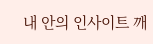내 안의 인사이트 깨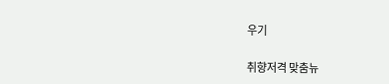우기

취향저격 맞춤뉴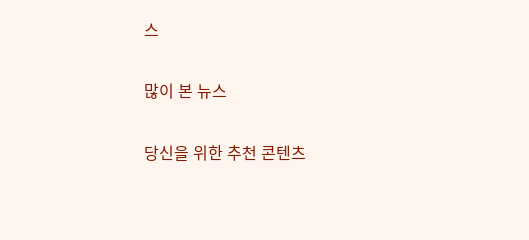스

많이 본 뉴스

당신을 위한 추천 콘텐츠